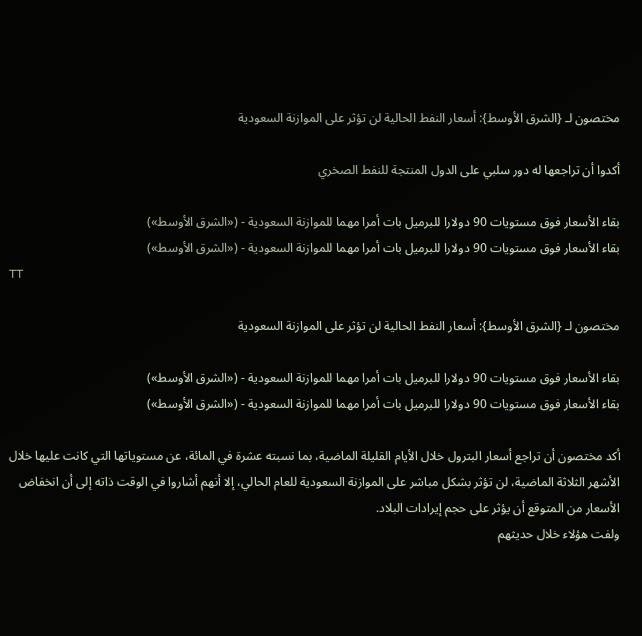مختصون لـ {الشرق الأوسط}: أسعار النفط الحالية لن تؤثر على الموازنة السعودية

أكدوا أن تراجعها له دور سلبي على الدول المنتجة للنفط الصخري

بقاء الأسعار فوق مستويات 90 دولارا للبرميل بات أمرا مهما للموازنة السعودية - («الشرق الأوسط»)
بقاء الأسعار فوق مستويات 90 دولارا للبرميل بات أمرا مهما للموازنة السعودية - («الشرق الأوسط»)
TT

مختصون لـ {الشرق الأوسط}: أسعار النفط الحالية لن تؤثر على الموازنة السعودية

بقاء الأسعار فوق مستويات 90 دولارا للبرميل بات أمرا مهما للموازنة السعودية - («الشرق الأوسط»)
بقاء الأسعار فوق مستويات 90 دولارا للبرميل بات أمرا مهما للموازنة السعودية - («الشرق الأوسط»)

أكد مختصون أن تراجع أسعار البترول خلال الأيام القليلة الماضية، بما نسبته عشرة في المائة، عن مستوياتها التي كانت عليها خلال الأشهر الثلاثة الماضية، لن تؤثر بشكل مباشر على الموازنة السعودية للعام الحالي، إلا أنهم أشاروا في الوقت ذاته إلى أن انخفاض الأسعار من المتوقع أن يؤثر على حجم إيرادات البلاد.
ولفت هؤلاء خلال حديثهم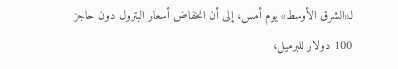لـ«الشرق الأوسط» يوم أمس، إلى أن انخفاض أسعار البترول دون حاجز 100 دولار للبرميل،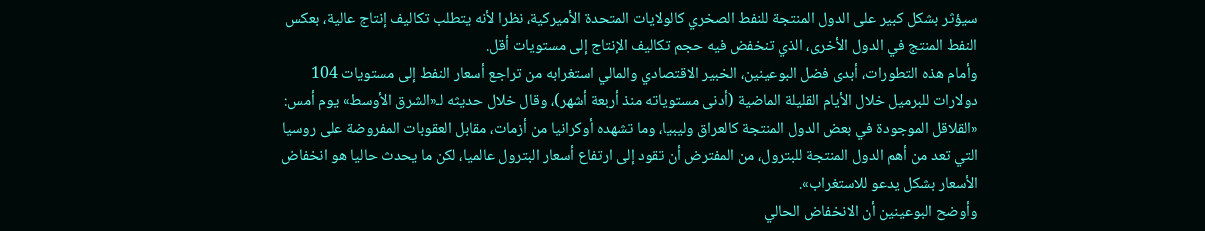سيؤثر بشكل كبير على الدول المنتجة للنفط الصخري كالولايات المتحدة الأميركية، نظرا لأنه يتطلب تكاليف إنتاج عالية، بعكس النفط المنتج في الدول الأخرى، الذي تنخفض فيه حجم تكاليف الإنتاج إلى مستويات أقل.
وأمام هذه التطورات، أبدى فضل البوعينين، الخبير الاقتصادي والمالي استغرابه من تراجع أسعار النفط إلى مستويات 104 دولارات للبرميل خلال الأيام القليلة الماضية (أدنى مستوياته منذ أربعة أشهر)، وقال خلال حديثه لـ«الشرق الأوسط» يوم أمس: «القلاقل الموجودة في بعض الدول المنتجة كالعراق وليبيا، وما تشهده أوكرانيا من أزمات، مقابل العقوبات المفروضة على روسيا التي تعد من أهم الدول المنتجة للبترول، من المفترض أن تقود إلى ارتفاع أسعار البترول عالميا، لكن ما يحدث حاليا هو انخفاض الأسعار بشكل يدعو للاستغراب».
وأوضح البوعينين أن الانخفاض الحالي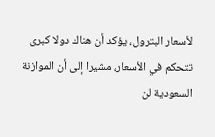لأسعار البترول، يؤكد أن هناك دولا كبرى تتحكم في الأسعار، مشيرا إلى أن الموازنة السعودية لن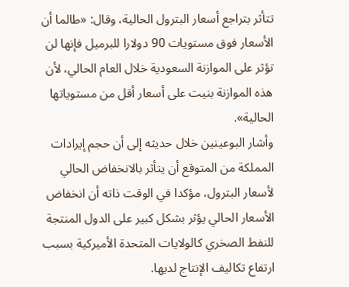تتأثر بتراجع أسعار البترول الحالية، وقال: «طالما أن الأسعار فوق مستويات 90 دولارا للبرميل فإنها لن تؤثر على الموازنة السعودية خلال العام الحالي، لأن هذه الموازنة بنيت على أسعار أقل من مستوياتها الحالية».
وأشار البوعينين خلال حديثه إلى أن حجم إيرادات المملكة من المتوقع أن يتأثر بالانخفاض الحالي لأسعار البترول، مؤكدا في الوقت ذاته أن انخفاض الأسعار الحالي يؤثر بشكل كبير على الدول المنتجة للنفط الصخري كالولايات المتحدة الأميركية بسبب ارتفاع تكاليف الإنتاج لديها.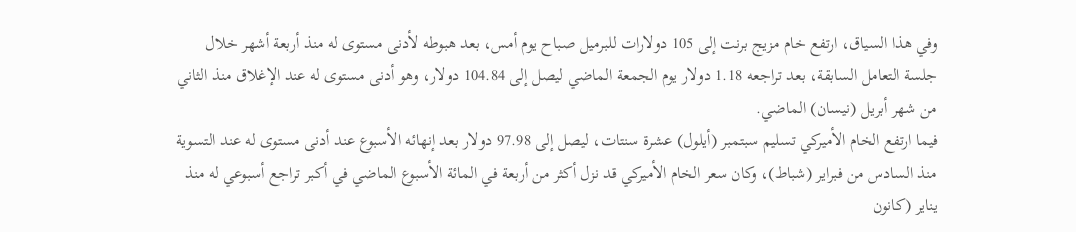وفي هذا السياق، ارتفع خام مزيج برنت إلى 105 دولارات للبرميل صباح يوم أمس، بعد هبوطه لأدنى مستوى له منذ أربعة أشهر خلال جلسة التعامل السابقة، بعد تراجعه 1.18 دولار يوم الجمعة الماضي ليصل إلى 104.84 دولار، وهو أدنى مستوى له عند الإغلاق منذ الثاني من شهر أبريل (نيسان) الماضي.
فيما ارتفع الخام الأميركي تسليم سبتمبر (أيلول) عشرة سنتات، ليصل إلى 97.98 دولار بعد إنهائه الأسبوع عند أدنى مستوى له عند التسوية منذ السادس من فبراير (شباط)، وكان سعر الخام الأميركي قد نزل أكثر من أربعة في المائة الأسبوع الماضي في أكبر تراجع أسبوعي له منذ يناير (كانون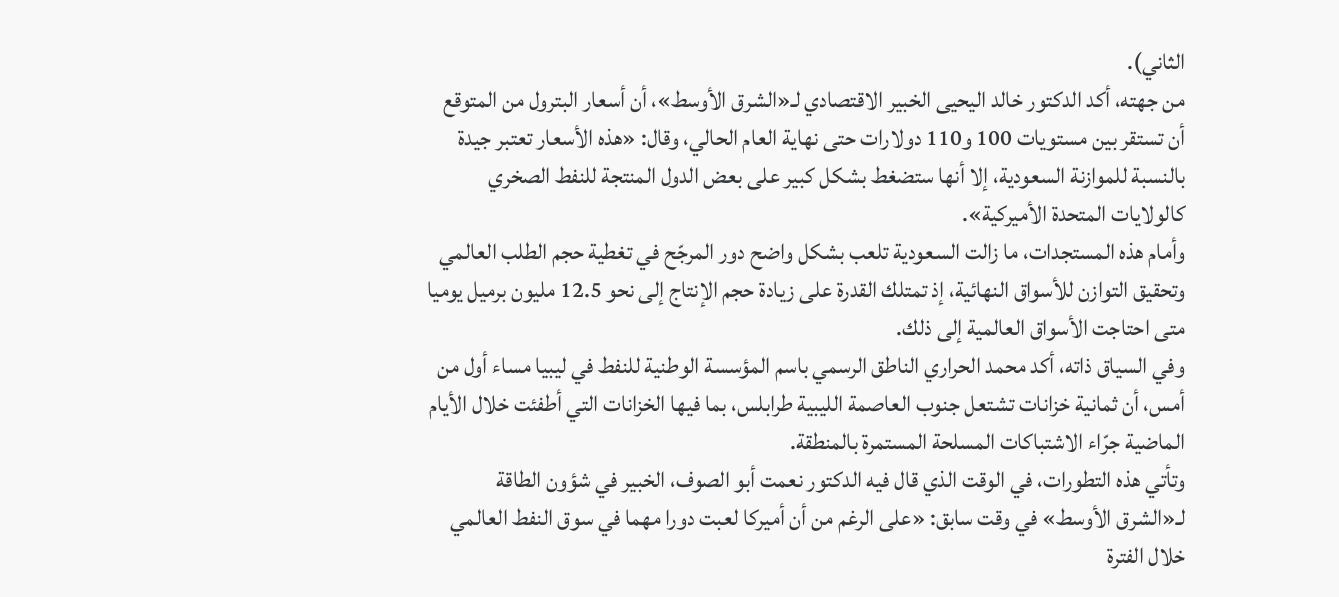الثاني).
من جهته، أكد الدكتور خالد اليحيى الخبير الاقتصادي لـ«الشرق الأوسط»، أن أسعار البترول من المتوقع أن تستقر بين مستويات 100 و110 دولارات حتى نهاية العام الحالي، وقال: «هذه الأسعار تعتبر جيدة بالنسبة للموازنة السعودية، إلا أنها ستضغط بشكل كبير على بعض الدول المنتجة للنفط الصخري كالولايات المتحدة الأميركية».
وأمام هذه المستجدات، ما زالت السعودية تلعب بشكل واضح دور المرجّح في تغطية حجم الطلب العالمي وتحقيق التوازن للأسواق النهائية، إذ تمتلك القدرة على زيادة حجم الإنتاج إلى نحو 12.5 مليون برميل يوميا متى احتاجت الأسواق العالمية إلى ذلك.
وفي السياق ذاته، أكد محمد الحراري الناطق الرسمي باسم المؤسسة الوطنية للنفط في ليبيا مساء أول من أمس، أن ثمانية خزانات تشتعل جنوب العاصمة الليبية طرابلس، بما فيها الخزانات التي أطفئت خلال الأيام الماضية جرّاء الاشتباكات المسلحة المستمرة بالمنطقة.
وتأتي هذه التطورات، في الوقت الذي قال فيه الدكتور نعمت أبو الصوف، الخبير في شؤون الطاقة لـ«الشرق الأوسط» في وقت سابق: «على الرغم من أن أميركا لعبت دورا مهما في سوق النفط العالمي خلال الفترة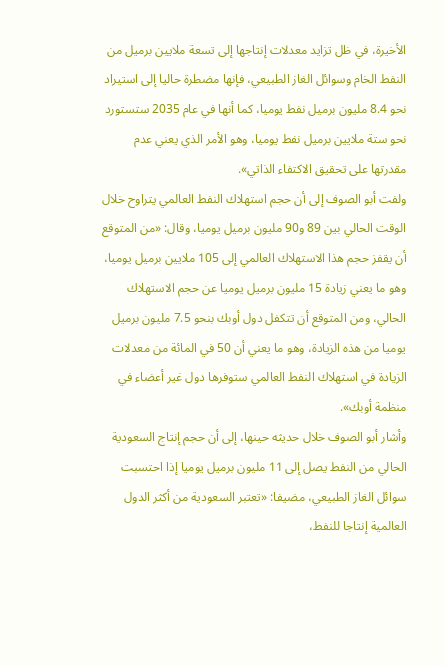الأخيرة، في ظل تزايد معدلات إنتاجها إلى تسعة ملايين برميل من النفط الخام وسوائل الغاز الطبيعي، فإنها مضطرة حاليا إلى استيراد نحو 8.4 مليون برميل نفط يوميا، كما أنها في عام 2035 ستستورد نحو ستة ملايين برميل نفط يوميا، وهو الأمر الذي يعني عدم مقدرتها على تحقيق الاكتفاء الذاتي».
ولفت أبو الصوف إلى أن حجم استهلاك النفط العالمي يتراوح خلال الوقت الحالي بين 89 و90 مليون برميل يوميا، وقال: «من المتوقع أن يقفز حجم هذا الاستهلاك العالمي إلى 105 ملايين برميل يوميا، وهو ما يعني زيادة 15 مليون برميل يوميا عن حجم الاستهلاك الحالي، ومن المتوقع أن تتكفل دول أوبك بنحو 7.5 مليون برميل يوميا من هذه الزيادة، وهو ما يعني أن 50 في المائة من معدلات الزيادة في استهلاك النفط العالمي ستوفرها دول غير أعضاء في منظمة أوبك».
وأشار أبو الصوف خلال حديثه حينها، إلى أن حجم إنتاج السعودية الحالي من النفط يصل إلى 11 مليون برميل يوميا إذا احتسبت سوائل الغاز الطبيعي، مضيفا: «تعتبر السعودية من أكثر الدول العالمية إنتاجا للنفط،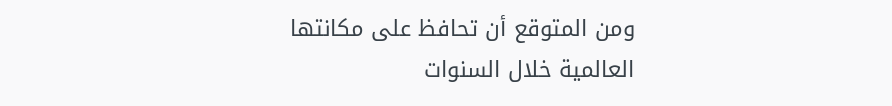ومن المتوقع أن تحافظ على مكانتها العالمية خلال السنوات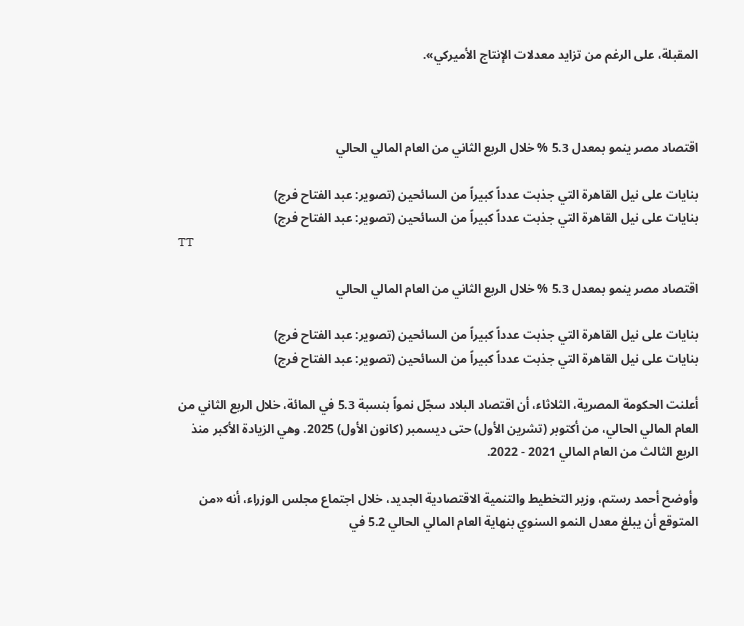المقبلة، على الرغم من تزايد معدلات الإنتاج الأميركي».



اقتصاد مصر ينمو بمعدل 5.3 % خلال الربع الثاني من العام المالي الحالي

بنايات على نيل القاهرة التي جذبت عدداً كبيراً من السائحين (تصوير: عبد الفتاح فرج)
بنايات على نيل القاهرة التي جذبت عدداً كبيراً من السائحين (تصوير: عبد الفتاح فرج)
TT

اقتصاد مصر ينمو بمعدل 5.3 % خلال الربع الثاني من العام المالي الحالي

بنايات على نيل القاهرة التي جذبت عدداً كبيراً من السائحين (تصوير: عبد الفتاح فرج)
بنايات على نيل القاهرة التي جذبت عدداً كبيراً من السائحين (تصوير: عبد الفتاح فرج)

أعلنت الحكومة المصرية، الثلاثاء، أن اقتصاد البلاد سجّل نمواً بنسبة 5.3 في المائة، خلال الربع الثاني من العام المالي الحالي، من أكتوبر (تشرين الأول) حتى ديسمبر (كانون الأول) 2025. وهي الزيادة الأكبر منذ الربع الثالث من العام المالي 2021 - 2022.

وأوضح أحمد رستم، وزير التخطيط والتنمية الاقتصادية الجديد، خلال اجتماع مجلس الوزراء، أنه «من المتوقع أن يبلغ معدل النمو السنوي بنهاية العام المالي الحالي 5.2 في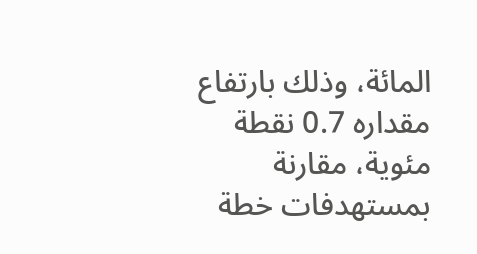المائة، وذلك بارتفاع مقداره 0.7 نقطة مئوية، مقارنة بمستهدفات خطة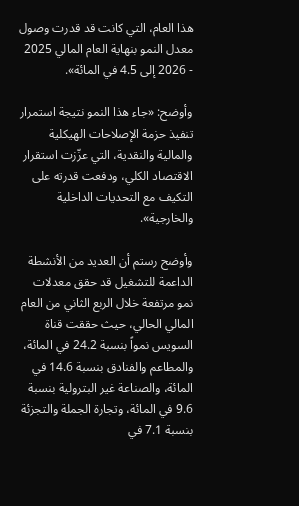هذا العام، التي كانت قد قدرت وصول معدل النمو بنهاية العام المالي 2025 - 2026 إلى 4.5 في المائة».

وأوضح: «جاء هذا النمو نتيجة استمرار تنفيذ حزمة الإصلاحات الهيكلية والمالية والنقدية، التي عزّزت استقرار الاقتصاد الكلي، ودفعت قدرته على التكيف مع التحديات الداخلية والخارجية».

وأوضح رستم أن العديد من الأنشطة الداعمة للتشغيل قد حقق معدلات نمو مرتفعة خلال الربع الثاني من العام المالي الحالي، حيث حققت قناة السويس نمواً بنسبة 24.2 في المائة، والمطاعم والفنادق بنسبة 14.6 في المائة، والصناعة غير البترولية بنسبة 9.6 في المائة، وتجارة الجملة والتجزئة بنسبة 7.1 في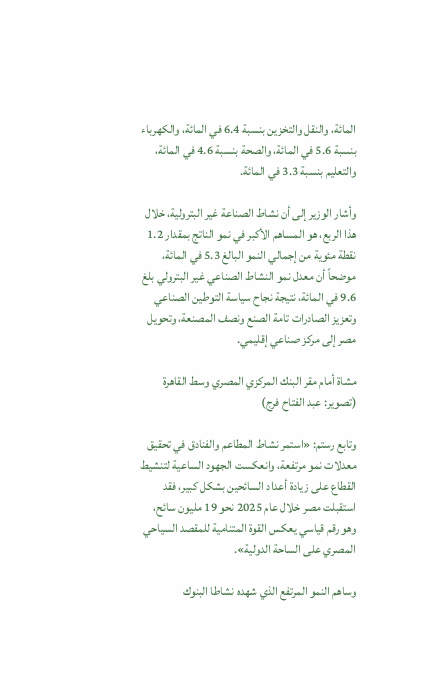المائة، والنقل والتخزين بنسبة 6.4 في المائة، والكهرباء بنسبة 5.6 في المائة، والصحة بنسبة 4.6 في المائة، والتعليم بنسبة 3.3 في المائة.

وأشار الوزير إلى أن نشاط الصناعة غير البترولية، خلال هذا الربع، هو المساهم الأكبر في نمو الناتج بمقدار 1.2 نقطة مئوية من إجمالي النمو البالغ 5.3 في المائة، موضحاً أن معدل نمو النشاط الصناعي غير البترولي بلغ 9.6 في المائة، نتيجة نجاح سياسة التوطين الصناعي وتعزيز الصادرات تامة الصنع ونصف المصنعة، وتحويل مصر إلى مركز صناعي إقليمي.

مشاة أمام مقر البنك المركزي المصري وسط القاهرة (تصوير: عبد الفتاح فرج)

وتابع رستم: «استمر نشاط المطاعم والفنادق في تحقيق معدلات نمو مرتفعة، وانعكست الجهود الساعية لتنشيط القطاع على زيادة أعداد السائحين بشكل كبير، فقد استقبلت مصر خلال عام 2025 نحو 19 مليون سائح، وهو رقم قياسي يعكس القوة المتنامية للمقصد السياحي المصري على الساحة الدولية».

وساهم النمو المرتفع الذي شهده نشاطا البنوك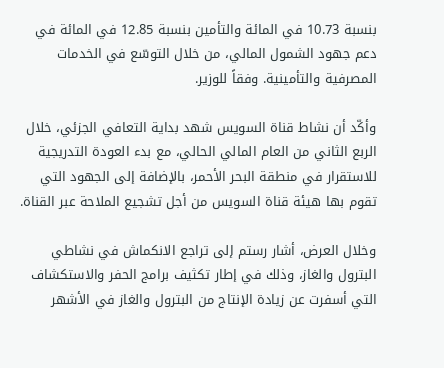بنسبة 10.73 في المائة والتأمين بنسبة 12.85 في المائة في دعم جهود الشمول المالي، من خلال التوسّع في الخدمات المصرفية والتأمينية. وفقاً للوزير.

وأكّد أن نشاط قناة السويس شهد بداية التعافي الجزئي، خلال الربع الثاني من العام المالي الحالي، مع بدء العودة التدريجية للاستقرار في منطقة البحر الأحمر، بالإضافة إلى الجهود التي تقوم بها هيئة قناة السويس من أجل تشجيع الملاحة عبر القناة.

وخلال العرض، أشار رستم إلى تراجع الانكماش في نشاطي البترول والغاز، وذلك في إطار تكثيف برامج الحفر والاستكشاف التي أسفرت عن زيادة الإنتاج من البترول والغاز في الأشهر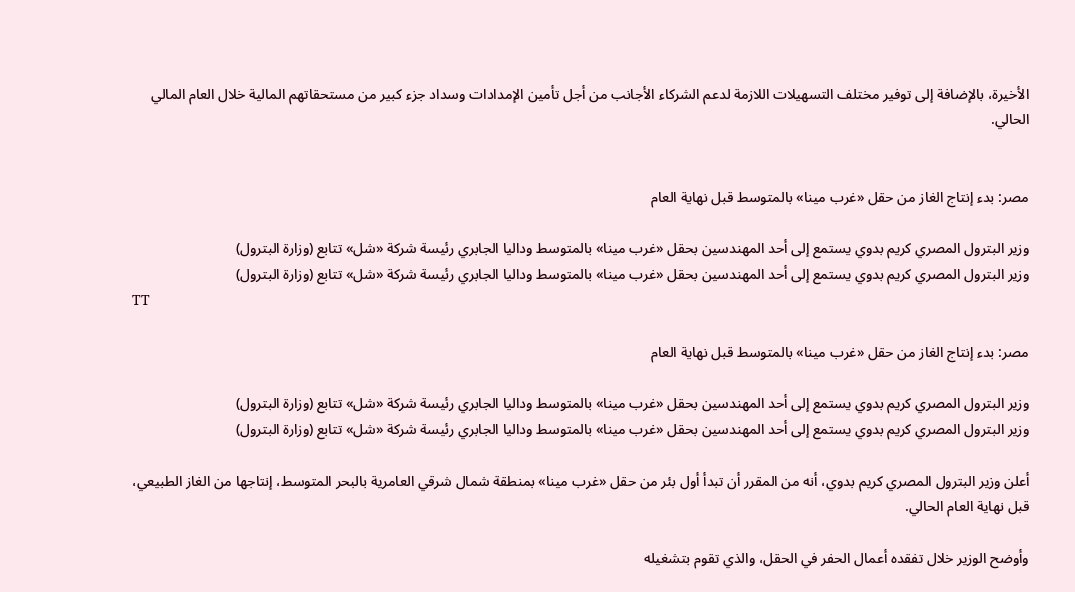الأخيرة، بالإضافة إلى توفير مختلف التسهيلات اللازمة لدعم الشركاء الأجانب من أجل تأمين الإمدادات وسداد جزء كبير من مستحقاتهم المالية خلال العام المالي الحالي.


مصر: بدء إنتاج الغاز من حقل «غرب مينا» بالمتوسط قبل نهاية العام

وزير البترول المصري كريم بدوي يستمع إلى أحد المهندسين بحقل «غرب مينا» بالمتوسط وداليا الجابري رئيسة شركة «شل» تتابع (وزارة البترول)
وزير البترول المصري كريم بدوي يستمع إلى أحد المهندسين بحقل «غرب مينا» بالمتوسط وداليا الجابري رئيسة شركة «شل» تتابع (وزارة البترول)
TT

مصر: بدء إنتاج الغاز من حقل «غرب مينا» بالمتوسط قبل نهاية العام

وزير البترول المصري كريم بدوي يستمع إلى أحد المهندسين بحقل «غرب مينا» بالمتوسط وداليا الجابري رئيسة شركة «شل» تتابع (وزارة البترول)
وزير البترول المصري كريم بدوي يستمع إلى أحد المهندسين بحقل «غرب مينا» بالمتوسط وداليا الجابري رئيسة شركة «شل» تتابع (وزارة البترول)

أعلن وزير البترول المصري كريم بدوي، أنه من المقرر أن تبدأ أول بئر من حقل «غرب مينا» بمنطقة شمال شرقي العامرية بالبحر المتوسط، إنتاجها من الغاز الطبيعي، قبل نهاية العام الحالي.

وأوضح الوزير خلال تفقده أعمال الحفر في الحقل، والذي تقوم بتشغيله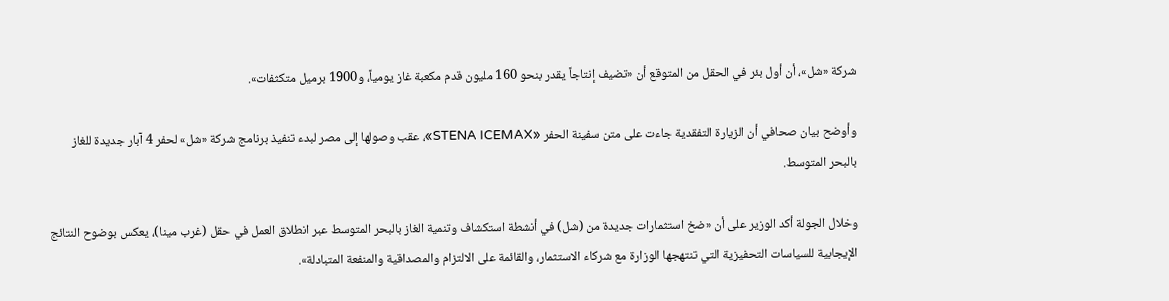شركة «شل»، أن أول بئر في الحقل من المتوقع أن «تضيف إنتاجاً يقدر بنحو 160 مليون قدم مكعبة غاز يومياً، و1900 برميل متكثفات».

وأوضح بيان صحافي أن الزيارة التفقدية جاءت على متن سفينة الحفر «STENA ICEMAX»، عقب وصولها إلى مصر لبدء تنفيذ برنامج شركة «شل» لحفر 4 آبار جديدة للغاز بالبحر المتوسط.

وخلال الجولة أكد الوزير على أن «ضخ استثمارات جديدة من (شل) في أنشطة استكشاف وتنمية الغاز بالبحر المتوسط عبر انطلاق العمل في حقل (غرب مينا)، يعكس بوضوح النتائج الإيجابية للسياسات التحفيزية التي تنتهجها الوزارة مع شركاء الاستثمار، والقائمة على الالتزام والمصداقية والمنفعة المتبادلة».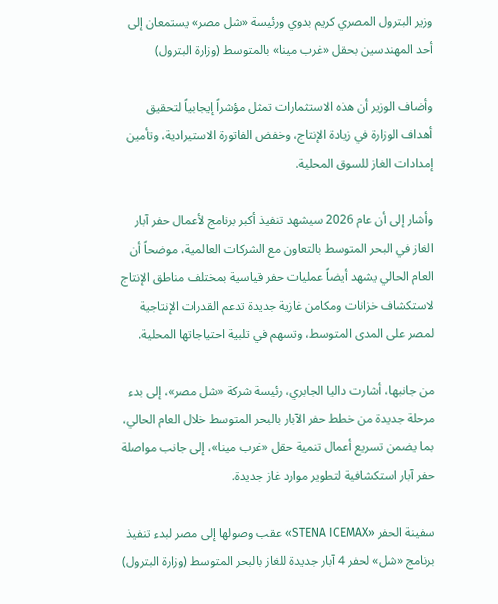وزير البترول المصري كريم بدوي ورئيسة «شل مصر» يستمعان إلى أحد المهندسين بحقل «غرب مينا» بالمتوسط (وزارة البترول)

وأضاف الوزير أن هذه الاستثمارات تمثل مؤشراً إيجابياً لتحقيق أهداف الوزارة في زيادة الإنتاج، وخفض الفاتورة الاستيرادية، وتأمين إمدادات الغاز للسوق المحلية.

وأشار إلى أن عام 2026 سيشهد تنفيذ أكبر برنامج لأعمال حفر آبار الغاز في البحر المتوسط بالتعاون مع الشركات العالمية، موضحاً أن العام الحالي يشهد أيضاً عمليات حفر قياسية بمختلف مناطق الإنتاج لاستكشاف خزانات ومكامن غازية جديدة تدعم القدرات الإنتاجية لمصر على المدى المتوسط، وتسهم في تلبية احتياجاتها المحلية.

من جانبها، أشارت داليا الجابري، رئيسة شركة «شل مصر»، إلى بدء مرحلة جديدة من خطط حفر الآبار بالبحر المتوسط خلال العام الحالي، بما يضمن تسريع أعمال تنمية حقل «غرب مينا»، إلى جانب مواصلة حفر آبار استكشافية لتطوير موارد غاز جديدة.

سفينة الحفر «STENA ICEMAX» عقب وصولها إلى مصر لبدء تنفيذ برنامج «شل» لحفر 4 آبار جديدة للغاز بالبحر المتوسط (وزارة البترول)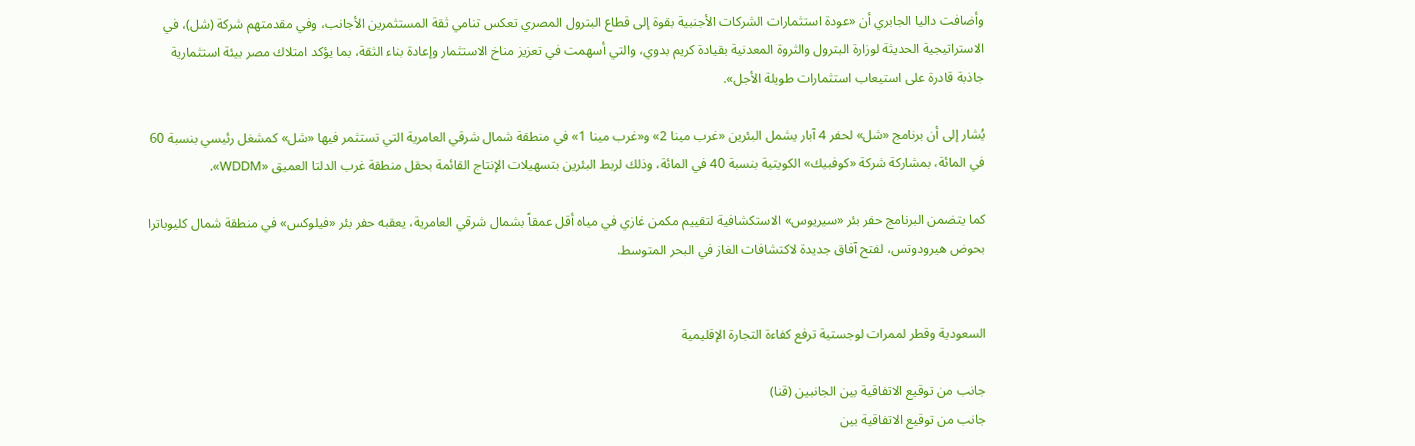وأضافت داليا الجابري أن «عودة استثمارات الشركات الأجنبية بقوة إلى قطاع البترول المصري تعكس تنامي ثقة المستثمرين الأجانب، وفي مقدمتهم شركة (شل)، في الاستراتيجية الحديثة لوزارة البترول والثروة المعدنية بقيادة كريم بدوي، والتي أسهمت في تعزيز مناخ الاستثمار وإعادة بناء الثقة، بما يؤكد امتلاك مصر بيئة استثمارية جاذبة قادرة على استيعاب استثمارات طويلة الأجل».

يُشار إلى أن برنامج «شل» لحفر 4 آبار يشمل البئرين «غرب مينا 2» و«غرب مينا 1» في منطقة شمال شرقي العامرية التي تستثمر فيها «شل» كمشغل رئيسي بنسبة 60 في المائة، بمشاركة شركة «كوفبيك» الكويتية بنسبة 40 في المائة، وذلك لربط البئرين بتسهيلات الإنتاج القائمة بحقل منطقة غرب الدلتا العميق «WDDM».

كما يتضمن البرنامج حفر بئر «سيريوس» الاستكشافية لتقييم مكمن غازي في مياه أقل عمقاً بشمال شرقي العامرية، يعقبه حفر بئر «فيلوكس» في منطقة شمال كليوباترا بحوض هيرودوتس، لفتح آفاق جديدة لاكتشافات الغاز في البحر المتوسط.


السعودية وقطر لممرات لوجستية ترفع كفاءة التجارة الإقليمية

جانب من توقيع الاتفاقية بين الجانبين (قنا)
جانب من توقيع الاتفاقية بين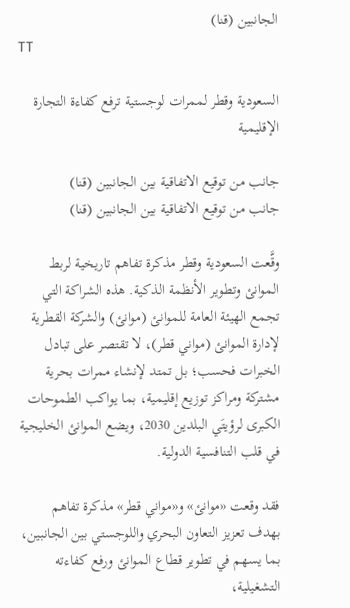الجانبين (قنا)
TT

السعودية وقطر لممرات لوجستية ترفع كفاءة التجارة الإقليمية

جانب من توقيع الاتفاقية بين الجانبين (قنا)
جانب من توقيع الاتفاقية بين الجانبين (قنا)

وقَّعت السعودية وقطر مذكرة تفاهم تاريخية لربط الموانئ وتطوير الأنظمة الذكية. هذه الشراكة التي تجمع الهيئة العامة للموانئ (موانئ) والشركة القطرية لإدارة الموانئ (مواني قطر)، لا تقتصر على تبادل الخبرات فحسب؛ بل تمتد لإنشاء ممرات بحرية مشتركة ومراكز توزيع إقليمية، بما يواكب الطموحات الكبرى لرؤيتَي البلدين 2030، ويضع الموانئ الخليجية في قلب التنافسية الدولية.

فقد وقعت «موانئ» و«مواني قطر» مذكرة تفاهم بهدف تعزيز التعاون البحري واللوجستي بين الجانبين، بما يسهم في تطوير قطاع الموانئ ورفع كفاءته التشغيلية،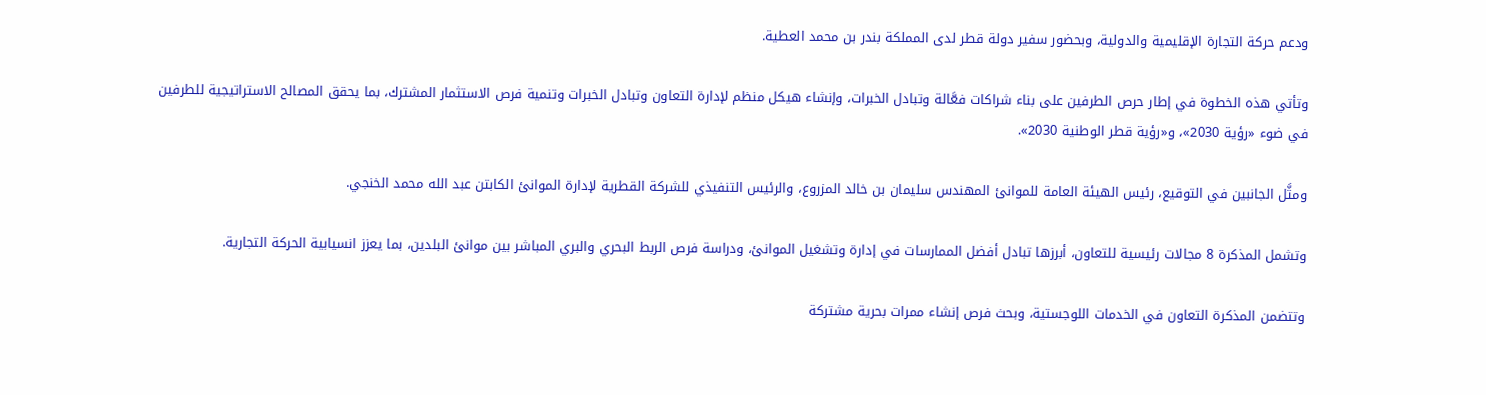ودعم حركة التجارة الإقليمية والدولية، وبحضور سفير دولة قطر لدى المملكة بندر بن محمد العطية.

وتأتي هذه الخطوة في إطار حرص الطرفين على بناء شراكات فعَّالة وتبادل الخبرات، وإنشاء هيكل منظم لإدارة التعاون وتبادل الخبرات وتنمية فرص الاستثمار المشترك، بما يحقق المصالح الاستراتيجية للطرفين في ضوء «رؤية 2030»، و«رؤية قطر الوطنية 2030».

ومثَّل الجانبين في التوقيع، رئيس الهيئة العامة للموانئ المهندس سليمان بن خالد المزروع، والرئيس التنفيذي للشركة القطرية لإدارة الموانئ الكابتن عبد الله محمد الخنجي.

وتشمل المذكرة 8 مجالات رئيسية للتعاون، أبرزها تبادل أفضل الممارسات في إدارة وتشغيل الموانئ، ودراسة فرص الربط البحري والبري المباشر بين موانئ البلدين، بما يعزز انسيابية الحركة التجارية.

وتتضمن المذكرة التعاون في الخدمات اللوجستية، وبحث فرص إنشاء ممرات بحرية مشتركة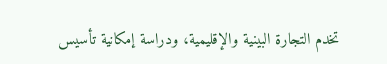تخدم التجارة البينية والإقليمية، ودراسة إمكانية تأسيس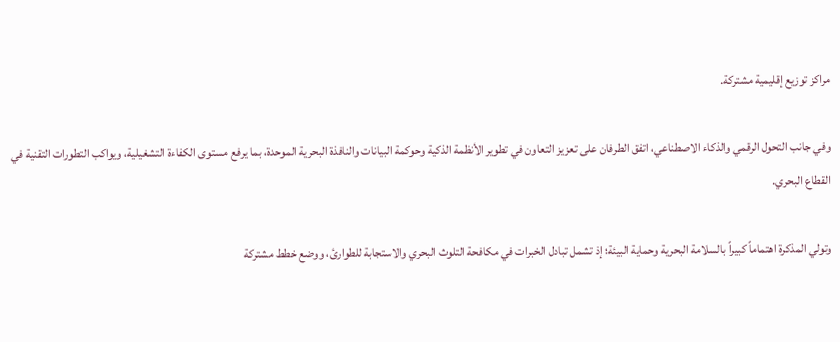مراكز توزيع إقليمية مشتركة.

وفي جانب التحول الرقمي والذكاء الاصطناعي، اتفق الطرفان على تعزيز التعاون في تطوير الأنظمة الذكية وحوكمة البيانات والنافذة البحرية الموحدة، بما يرفع مستوى الكفاءة التشغيلية، ويواكب التطورات التقنية في القطاع البحري.

وتولي المذكرة اهتماماً كبيراً بالسلامة البحرية وحماية البيئة؛ إذ تشمل تبادل الخبرات في مكافحة التلوث البحري والاستجابة للطوارئ، ووضع خطط مشتركة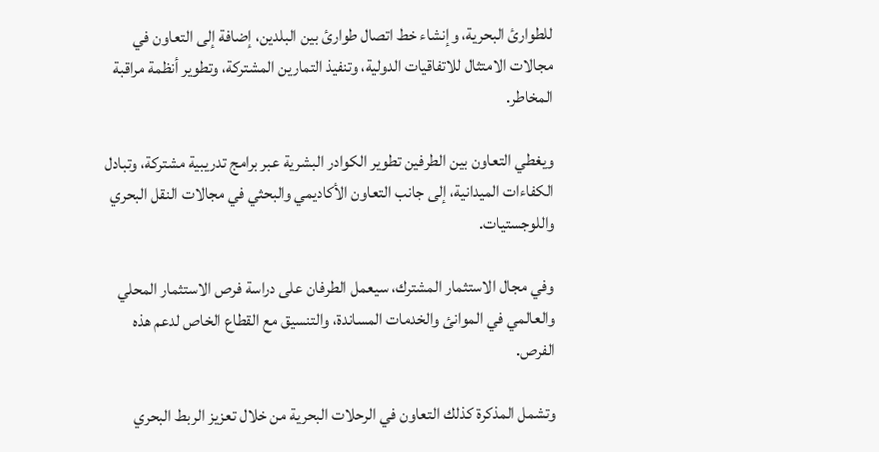للطوارئ البحرية، وإنشاء خط اتصال طوارئ بين البلدين، إضافة إلى التعاون في مجالات الامتثال للاتفاقيات الدولية، وتنفيذ التمارين المشتركة، وتطوير أنظمة مراقبة المخاطر.

ويغطي التعاون بين الطرفين تطوير الكوادر البشرية عبر برامج تدريبية مشتركة، وتبادل الكفاءات الميدانية، إلى جانب التعاون الأكاديمي والبحثي في مجالات النقل البحري واللوجستيات.

وفي مجال الاستثمار المشترك، سيعمل الطرفان على دراسة فرص الاستثمار المحلي والعالمي في الموانئ والخدمات المساندة، والتنسيق مع القطاع الخاص لدعم هذه الفرص.

وتشمل المذكرة كذلك التعاون في الرحلات البحرية من خلال تعزيز الربط البحري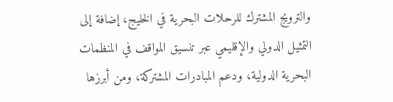والترويج المشترك للرحلات البحرية في الخليج، إضافة إلى التمثيل الدولي والإقليمي عبر تنسيق المواقف في المنظمات البحرية الدولية، ودعم المبادرات المشتركة، ومن أبرزها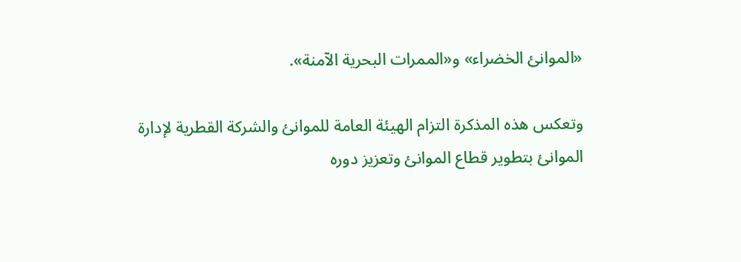«الموانئ الخضراء» و«الممرات البحرية الآمنة».

وتعكس هذه المذكرة التزام الهيئة العامة للموانئ والشركة القطرية لإدارة الموانئ بتطوير قطاع الموانئ وتعزيز دوره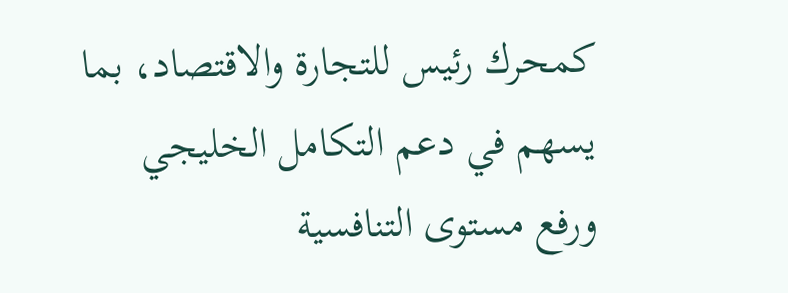كمحرك رئيس للتجارة والاقتصاد، بما يسهم في دعم التكامل الخليجي ورفع مستوى التنافسية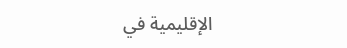الإقليمية في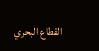القطاع البحري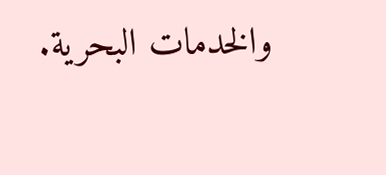والخدمات البحرية.